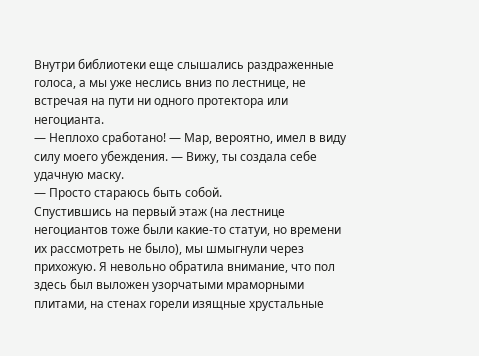Внутри библиотеки еще слышались раздраженные голоса, а мы уже неслись вниз по лестнице, не встречая на пути ни одного протектора или негоцианта.
— Неплохо сработано! — Мар, вероятно, имел в виду силу моего убеждения. — Вижу, ты создала себе удачную маску.
— Просто стараюсь быть собой.
Спустившись на первый этаж (на лестнице негоциантов тоже были какие-то статуи, но времени их рассмотреть не было), мы шмыгнули через прихожую. Я невольно обратила внимание, что пол здесь был выложен узорчатыми мраморными плитами, на стенах горели изящные хрустальные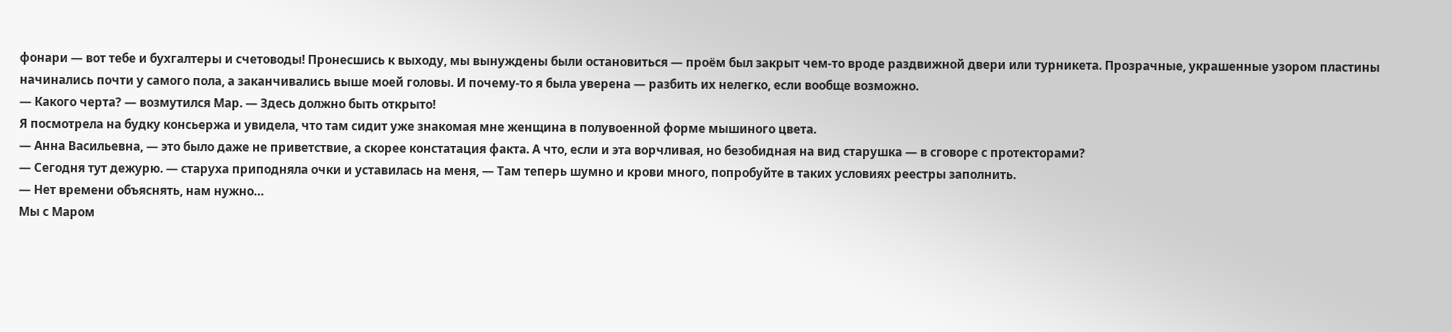фонари — вот тебе и бухгалтеры и счетоводы! Пронесшись к выходу, мы вынуждены были остановиться — проём был закрыт чем-то вроде раздвижной двери или турникета. Прозрачные, украшенные узором пластины начинались почти у самого пола, а заканчивались выше моей головы. И почему-то я была уверена — разбить их нелегко, если вообще возможно.
— Какого черта? — возмутился Мар. — Здесь должно быть открыто!
Я посмотрела на будку консьержа и увидела, что там сидит уже знакомая мне женщина в полувоенной форме мышиного цвета.
— Анна Васильевна, — это было даже не приветствие, а скорее констатация факта. А что, если и эта ворчливая, но безобидная на вид старушка — в сговоре с протекторами?
— Сегодня тут дежурю. — старуха приподняла очки и уставилась на меня, — Там теперь шумно и крови много, попробуйте в таких условиях реестры заполнить.
— Нет времени объяснять, нам нужно…
Мы с Маром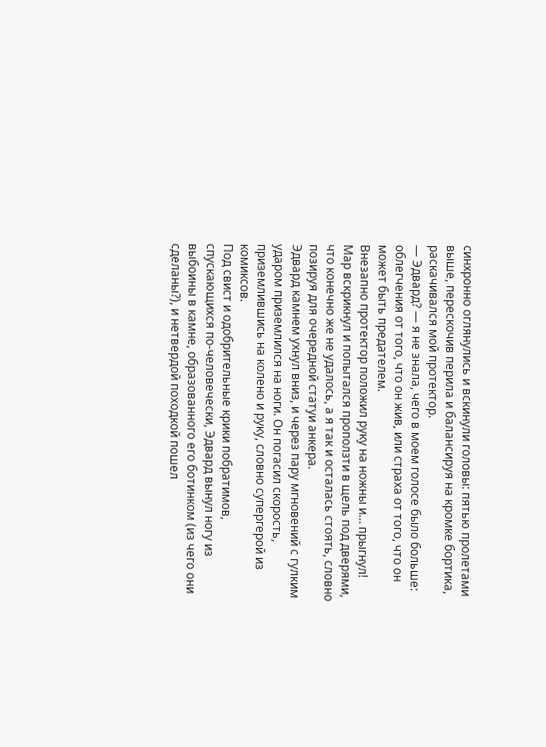синхронно оглянулись и вскинули головы: пятью пролетами выше, перескочив перила и балансируя на кромке бортика, раскачивался мой протектор.
— Эдвард? — я не знала, чего в моем голосе было больше: облегчения от того, что он жив, или страха от того, что он может быть предателем.
Внезапно протектор положил руку на ножны и… прыгнул!
Мар вскрикнул и попытался проползти в щель под дверями, что конечно же не удалось, а я так и осталась стоять, словно позируя для очередной статуи анкера.
Эдвард камнем ухнул вниз, и через пару мгновений с гулким ударом приземлился на ноги. Он погасил скорость, приземлившись на колено и руку, словно супергерой из комиксов.
Под свист и одобрительные крики побратимов, спускающихся по-человечески, Эдвард вынул ногу из выбоины в камне, образованного его ботинком (из чего они сделаны?), и нетвердой походкой пошел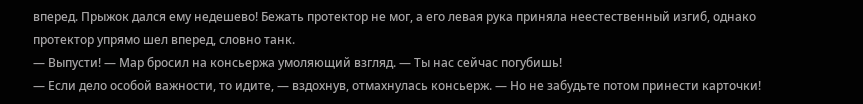вперед. Прыжок дался ему недешево! Бежать протектор не мог, а его левая рука приняла неестественный изгиб, однако протектор упрямо шел вперед, словно танк.
— Выпусти! — Мар бросил на консьержа умоляющий взгляд. — Ты нас сейчас погубишь!
— Если дело особой важности, то идите, — вздохнув, отмахнулась консьерж. — Но не забудьте потом принести карточки!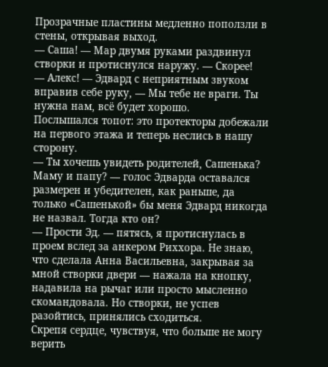Прозрачные пластины медленно поползли в стены, открывая выход.
— Саша! — Мар двумя руками раздвинул створки и протиснулся наружу. — Скорее!
— Алекс! — Эдвард с неприятным звуком вправив себе руку, — Мы тебе не враги. Ты нужна нам, всё будет хорошо.
Послышался топот: это протекторы добежали на первого этажа и теперь неслись в нашу сторону.
— Ты хочешь увидеть родителей, Сашенька? Маму и папу? — голос Эдварда оставался размерен и убедителен, как раньше, да только «Сашенькой» бы меня Эдвард никогда не назвал. Тогда кто он?
— Прости Эд. — пятясь, я протиснулась в проем вслед за анкером Риххора. Не знаю, что сделала Анна Васильевна, закрывая за мной створки двери — нажала на кнопку, надавила на рычаг или просто мысленно скомандовала. Но створки, не успев разойтись, принялись сходиться.
Скрепя сердце, чувствуя, что больше не могу верить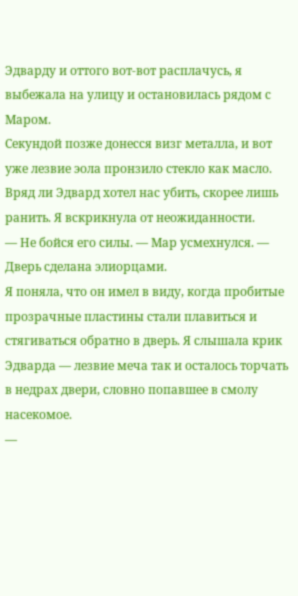Эдварду и оттого вот-вот расплачусь, я выбежала на улицу и остановилась рядом с Маром.
Секундой позже донесся визг металла, и вот уже лезвие эола пронзило стекло как масло. Вряд ли Эдвард хотел нас убить, скорее лишь ранить. Я вскрикнула от неожиданности.
— Не бойся его силы. — Мар усмехнулся. — Дверь сделана элиорцами.
Я поняла, что он имел в виду, когда пробитые прозрачные пластины стали плавиться и стягиваться обратно в дверь. Я слышала крик Эдварда — лезвие меча так и осталось торчать в недрах двери, словно попавшее в смолу насекомое.
—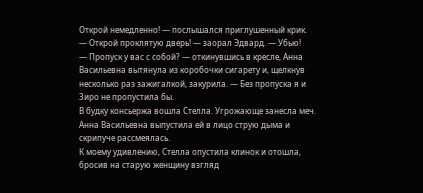Открой немедленно! — послышался приглушенный крик. — Открой проклятую дверь! — заорал Эдвард. — Убью!
— Пропуск у вас с собой? — откинувшись в кресле, Анна Васильевна вытянула из коробочки сигарету и, щелкнув несколько раз зажигалкой, закурила. — Без пропуска я и Зиро не пропустила бы.
В будку консьержа вошла Стелла. Угрожающе занесла меч.
Анна Васильевна выпустила ей в лицо струю дыма и скрипуче рассмеялась.
К моему удивлению, Стелла опустила клинок и отошла, бросив на старую женщину взгляд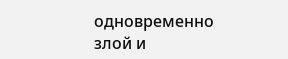одновременно злой и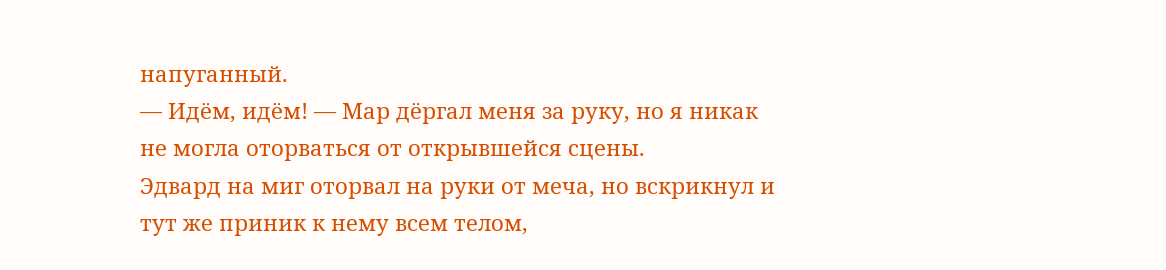напуганный.
— Идём, идём! — Мар дёргал меня за руку, но я никак не могла оторваться от открывшейся сцены.
Эдвард на миг оторвал на руки от меча, но вскрикнул и тут же приник к нему всем телом,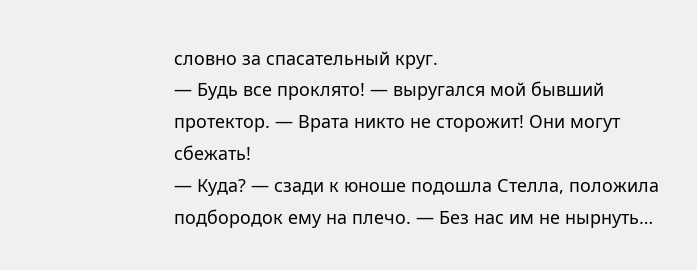словно за спасательный круг.
— Будь все проклято! — выругался мой бывший протектор. — Врата никто не сторожит! Они могут сбежать!
— Куда? — сзади к юноше подошла Стелла, положила подбородок ему на плечо. — Без нас им не нырнуть…